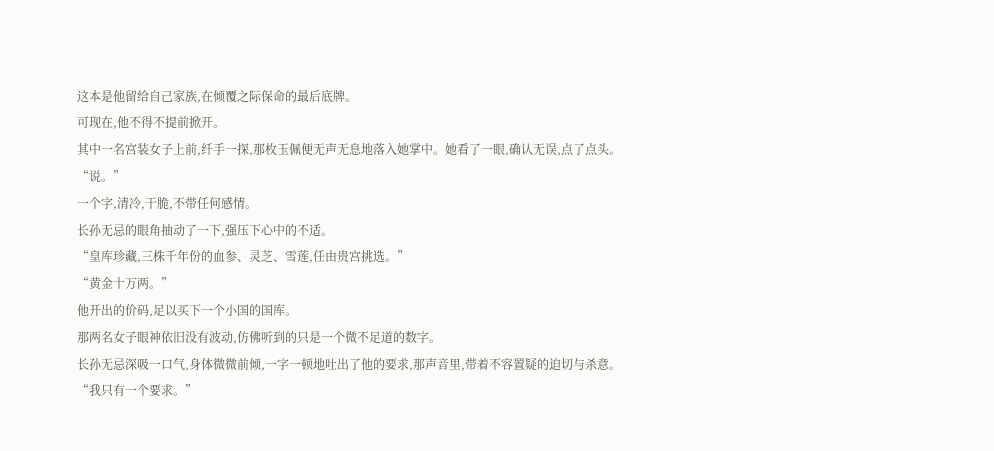这本是他留给自己家族,在倾覆之际保命的最后底牌。
可现在,他不得不提前掀开。
其中一名宫装女子上前,纤手一探,那枚玉佩便无声无息地落入她掌中。她看了一眼,确认无误,点了点头。
“说。”
一个字,清冷,干脆,不带任何感情。
长孙无忌的眼角抽动了一下,强压下心中的不适。
“皇库珍藏,三株千年份的血参、灵芝、雪莲,任由贵宫挑选。”
“黄金十万两。”
他开出的价码,足以买下一个小国的国库。
那两名女子眼神依旧没有波动,仿佛听到的只是一个微不足道的数字。
长孙无忌深吸一口气,身体微微前倾,一字一顿地吐出了他的要求,那声音里,带着不容置疑的迫切与杀意。
“我只有一个要求。”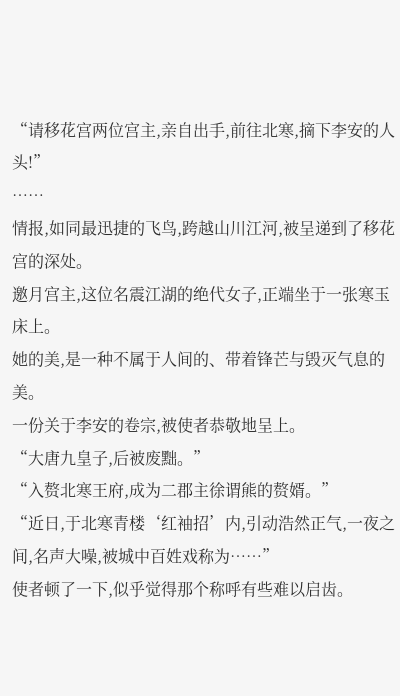“请移花宫两位宫主,亲自出手,前往北寒,摘下李安的人头!”
……
情报,如同最迅捷的飞鸟,跨越山川江河,被呈递到了移花宫的深处。
邀月宫主,这位名震江湖的绝代女子,正端坐于一张寒玉床上。
她的美,是一种不属于人间的、带着锋芒与毁灭气息的美。
一份关于李安的卷宗,被使者恭敬地呈上。
“大唐九皇子,后被废黜。”
“入赘北寒王府,成为二郡主徐谓熊的赘婿。”
“近日,于北寒青楼‘红袖招’内,引动浩然正气,一夜之间,名声大噪,被城中百姓戏称为……”
使者顿了一下,似乎觉得那个称呼有些难以启齿。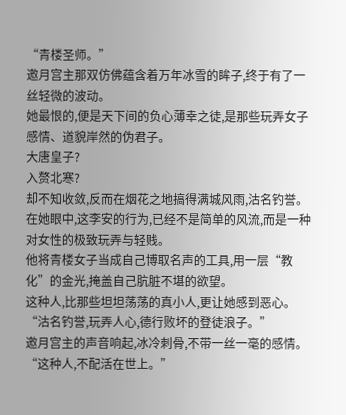“青楼圣师。”
邀月宫主那双仿佛蕴含着万年冰雪的眸子,终于有了一丝轻微的波动。
她最恨的,便是天下间的负心薄幸之徒,是那些玩弄女子感情、道貌岸然的伪君子。
大唐皇子?
入赘北寒?
却不知收敛,反而在烟花之地搞得满城风雨,沽名钓誉。
在她眼中,这李安的行为,已经不是简单的风流,而是一种对女性的极致玩弄与轻贱。
他将青楼女子当成自己博取名声的工具,用一层“教化”的金光,掩盖自己肮脏不堪的欲望。
这种人,比那些坦坦荡荡的真小人,更让她感到恶心。
“沽名钓誉,玩弄人心,德行败坏的登徒浪子。”
邀月宫主的声音响起,冰冷刺骨,不带一丝一毫的感情。
“这种人,不配活在世上。”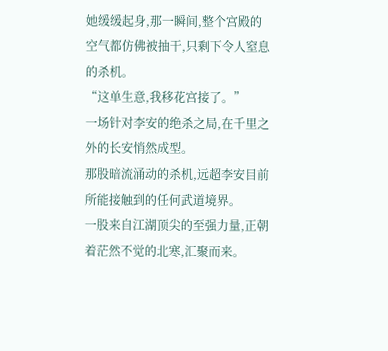她缓缓起身,那一瞬间,整个宫殿的空气都仿佛被抽干,只剩下令人窒息的杀机。
“这单生意,我移花宫接了。”
一场针对李安的绝杀之局,在千里之外的长安悄然成型。
那股暗流涌动的杀机,远超李安目前所能接触到的任何武道境界。
一股来自江湖顶尖的至强力量,正朝着茫然不觉的北寒,汇聚而来。